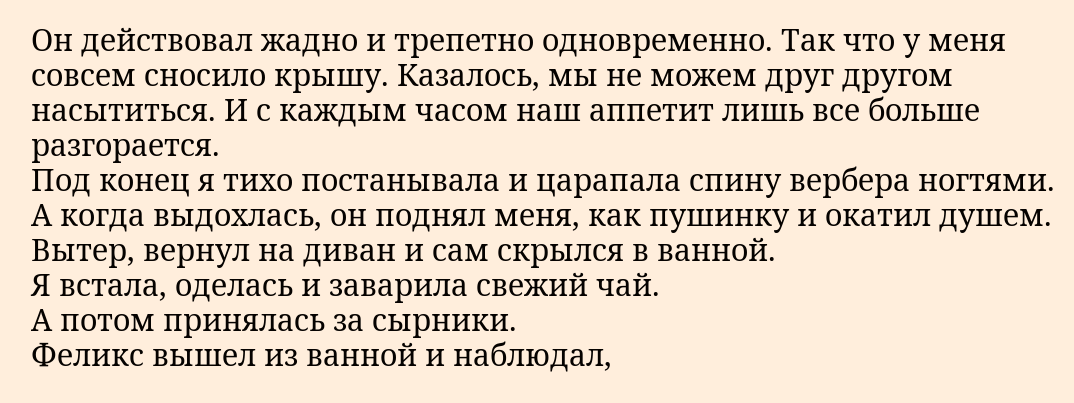Он действовал жадно и трепетно одновременно. Так что у меня совсем сносило крышу. Казалось, мы не можем друг другом насытиться. И с каждым часом наш аппетит лишь все больше разгорается.
Под конец я тихо постанывала и царапала спину вербера ногтями.
А когда выдохлась, он поднял меня, как пушинку и окатил душем. Вытер, вернул на диван и сам скрылся в ванной.
Я встала, оделась и заварила свежий чай.
А потом принялась за сырники.
Феликс вышел из ванной и наблюдал,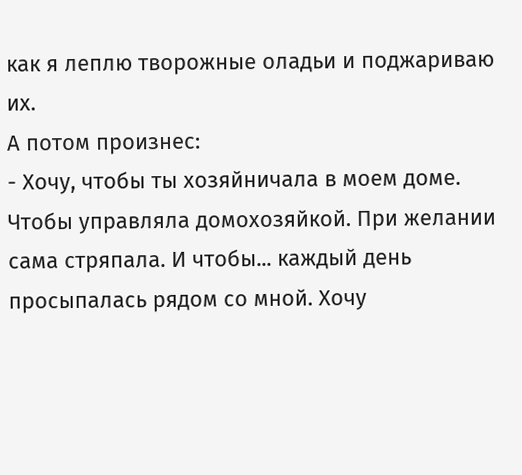как я леплю творожные оладьи и поджариваю их.
А потом произнес:
- Хочу, чтобы ты хозяйничала в моем доме. Чтобы управляла домохозяйкой. При желании сама стряпала. И чтобы... каждый день просыпалась рядом со мной. Хочу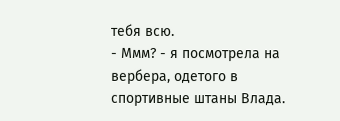тебя всю.
- Ммм? - я посмотрела на вербера, одетого в спортивные штаны Влада.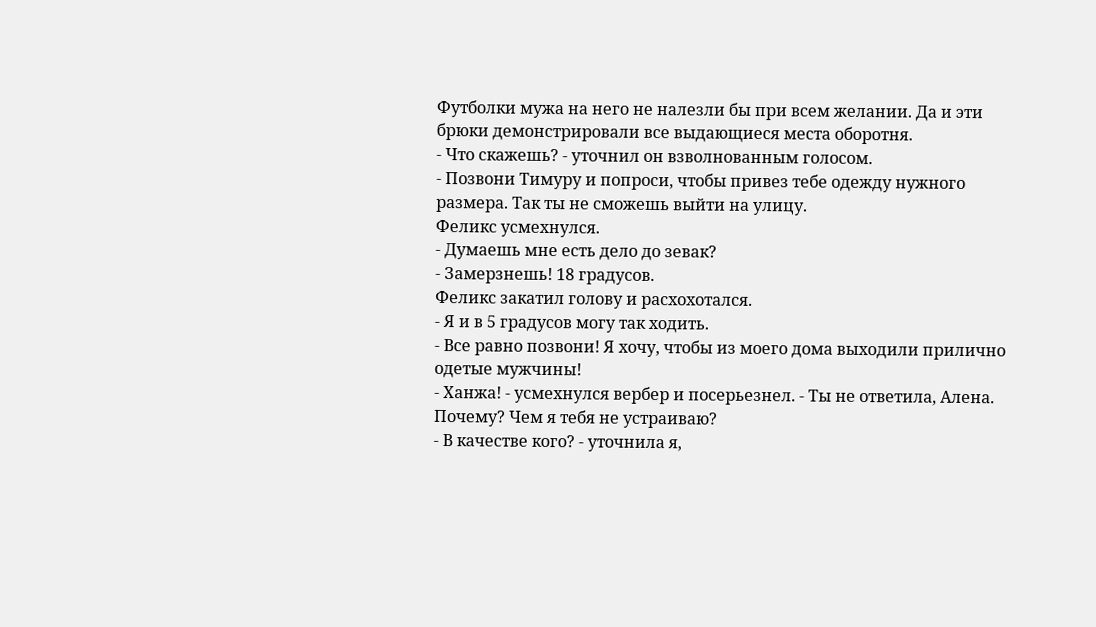Футболки мужа на него не налезли бы при всем желании. Да и эти брюки демонстрировали все выдающиеся места оборотня.
- Что скажешь? - уточнил он взволнованным голосом.
- Позвони Тимуру и попроси, чтобы привез тебе одежду нужного размера. Так ты не сможешь выйти на улицу.
Феликс усмехнулся.
- Думаешь мне есть дело до зевак?
- Замерзнешь! 18 градусов.
Феликс закатил голову и расхохотался.
- Я и в 5 градусов могу так ходить.
- Все равно позвони! Я хочу, чтобы из моего дома выходили прилично одетые мужчины!
- Ханжа! - усмехнулся вербер и посерьезнел. - Ты не ответила, Алена. Почему? Чем я тебя не устраиваю?
- В качестве кого? - уточнила я,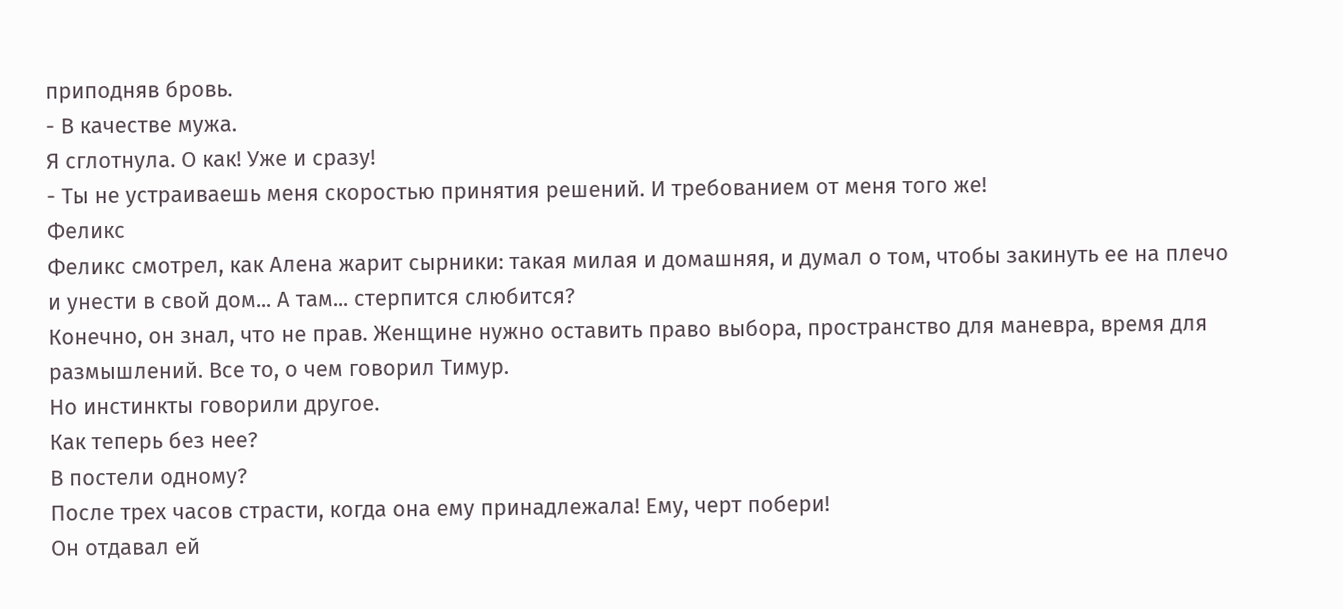приподняв бровь.
- В качестве мужа.
Я сглотнула. О как! Уже и сразу!
- Ты не устраиваешь меня скоростью принятия решений. И требованием от меня того же!
Феликс
Феликс смотрел, как Алена жарит сырники: такая милая и домашняя, и думал о том, чтобы закинуть ее на плечо и унести в свой дом... А там... стерпится слюбится?
Конечно, он знал, что не прав. Женщине нужно оставить право выбора, пространство для маневра, время для размышлений. Все то, о чем говорил Тимур.
Но инстинкты говорили другое.
Как теперь без нее?
В постели одному?
После трех часов страсти, когда она ему принадлежала! Ему, черт побери!
Он отдавал ей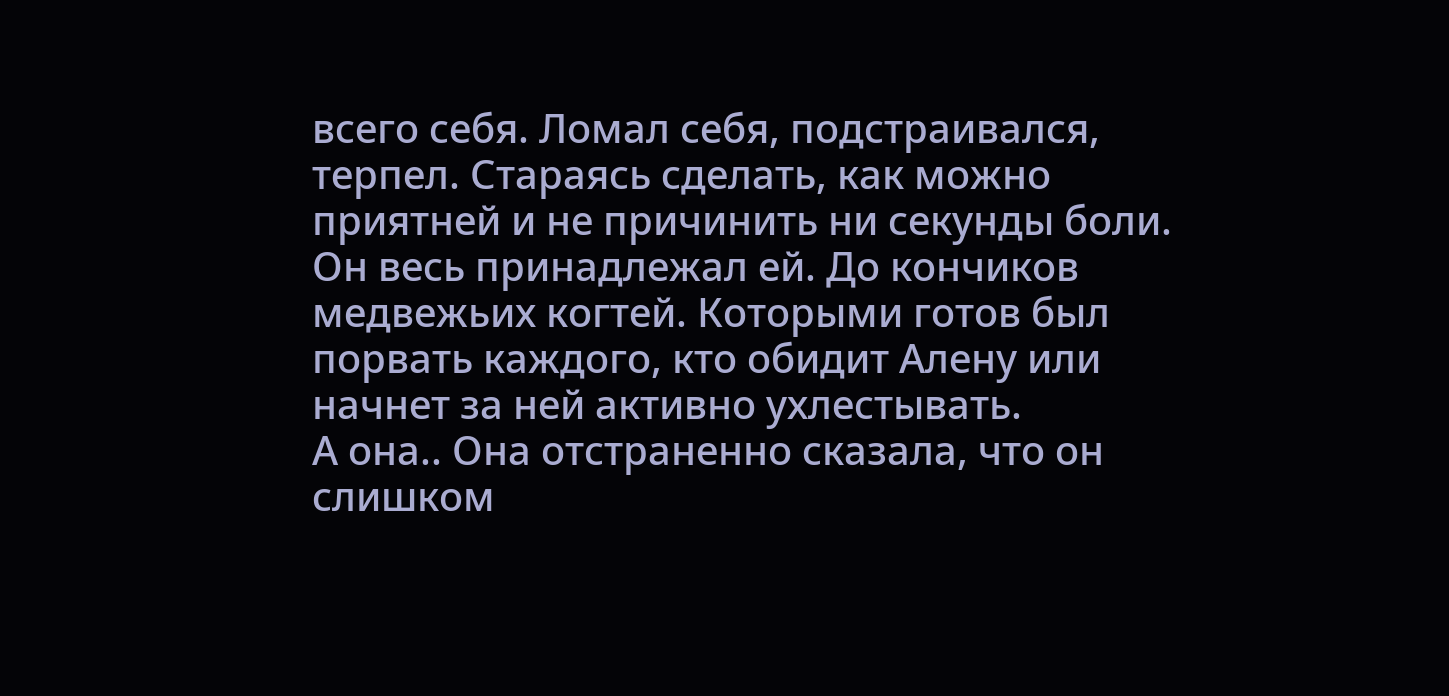всего себя. Ломал себя, подстраивался, терпел. Стараясь сделать, как можно приятней и не причинить ни секунды боли. Он весь принадлежал ей. До кончиков медвежьих когтей. Которыми готов был порвать каждого, кто обидит Алену или начнет за ней активно ухлестывать.
А она.. Она отстраненно сказала, что он слишком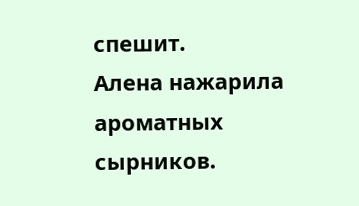спешит.
Алена нажарила ароматных сырников.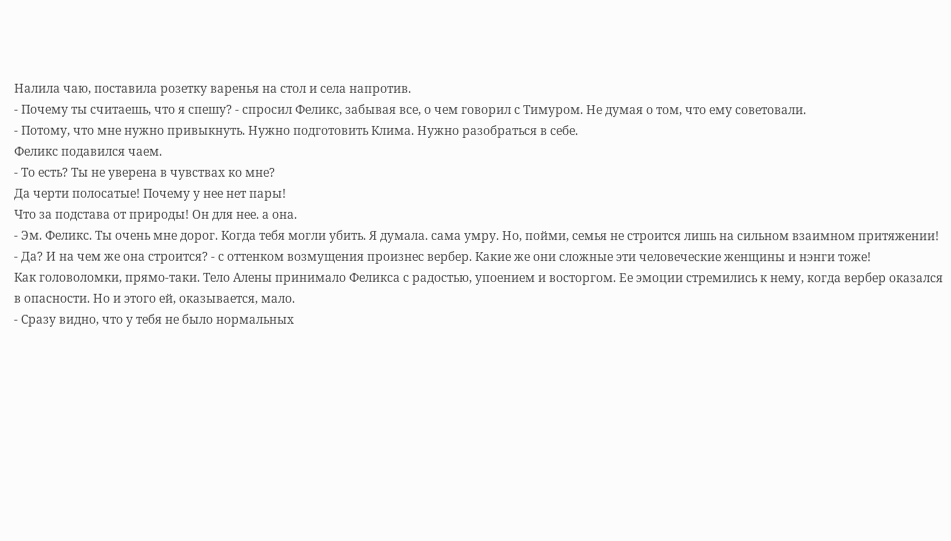Налила чаю, поставила розетку варенья на стол и села напротив.
- Почему ты считаешь, что я спешу? - спросил Феликс, забывая все, о чем говорил с Тимуром. Не думая о том, что ему советовали.
- Потому, что мне нужно привыкнуть. Нужно подготовить Клима. Нужно разобраться в себе.
Феликс подавился чаем.
- То есть? Ты не уверена в чувствах ко мне?
Да черти полосатые! Почему у нее нет пары!
Что за подстава от природы! Он для нее. а она.
- Эм. Феликс. Ты очень мне дорог. Когда тебя могли убить. Я думала. сама умру. Но, пойми, семья не строится лишь на сильном взаимном притяжении!
- Да? И на чем же она строится? - с оттенком возмущения произнес вербер. Какие же они сложные эти человеческие женщины и нэнги тоже!
Как головоломки, прямо-таки. Тело Алены принимало Феликса с радостью, упоением и восторгом. Ее эмоции стремились к нему, когда вербер оказался в опасности. Но и этого ей, оказывается, мало.
- Сразу видно, что у тебя не было нормальных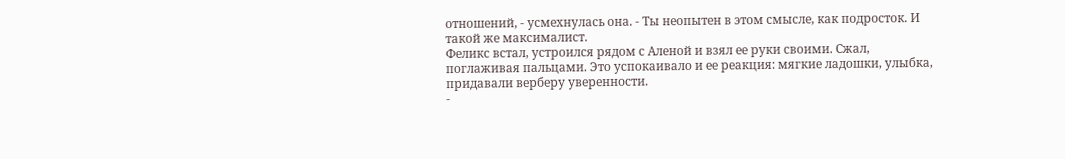отношений, - усмехнулась она. - Ты неопытен в этом смысле, как подросток. И такой же максималист.
Феликс встал, устроился рядом с Аленой и взял ее руки своими. Сжал, поглаживая пальцами. Это успокаивало и ее реакция: мягкие ладошки, улыбка, придавали верберу уверенности.
-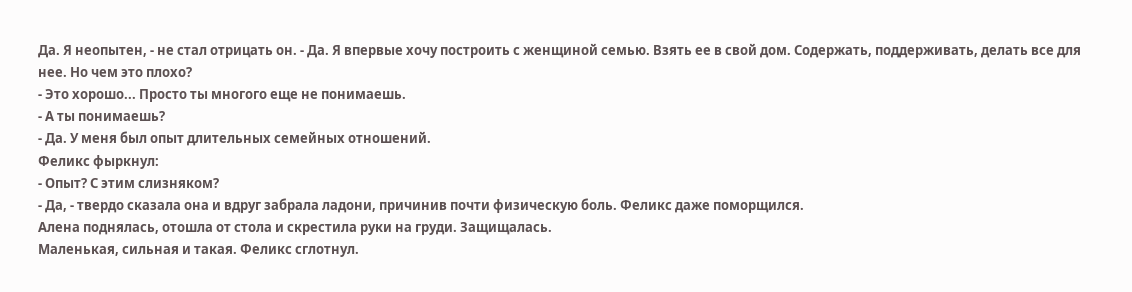Да. Я неопытен, - не стал отрицать он. - Да. Я впервые хочу построить с женщиной семью. Взять ее в свой дом. Содержать, поддерживать, делать все для нее. Но чем это плохо?
- Это хорошо... Просто ты многого еще не понимаешь.
- А ты понимаешь?
- Да. У меня был опыт длительных семейных отношений.
Феликс фыркнул:
- Опыт? С этим слизняком?
- Да, - твердо сказала она и вдруг забрала ладони, причинив почти физическую боль. Феликс даже поморщился.
Алена поднялась, отошла от стола и скрестила руки на груди. Защищалась.
Маленькая, сильная и такая. Феликс сглотнул.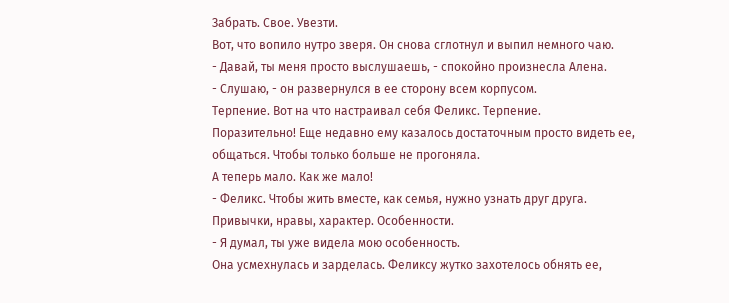Забрать. Свое. Увезти.
Вот, что вопило нутро зверя. Он снова сглотнул и выпил немного чаю.
- Давай, ты меня просто выслушаешь, - спокойно произнесла Алена.
- Слушаю, - он развернулся в ее сторону всем корпусом.
Терпение. Вот на что настраивал себя Феликс. Терпение.
Поразительно! Еще недавно ему казалось достаточным просто видеть ее, общаться. Чтобы только больше не прогоняла.
А теперь мало. Как же мало!
- Феликс. Чтобы жить вместе, как семья, нужно узнать друг друга. Привычки, нравы, характер. Особенности.
- Я думал, ты уже видела мою особенность.
Она усмехнулась и зарделась. Феликсу жутко захотелось обнять ее,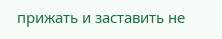прижать и заставить не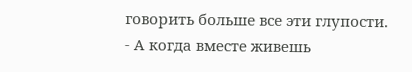говорить больше все эти глупости.
- А когда вместе живешь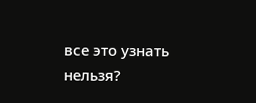все это узнать нельзя?